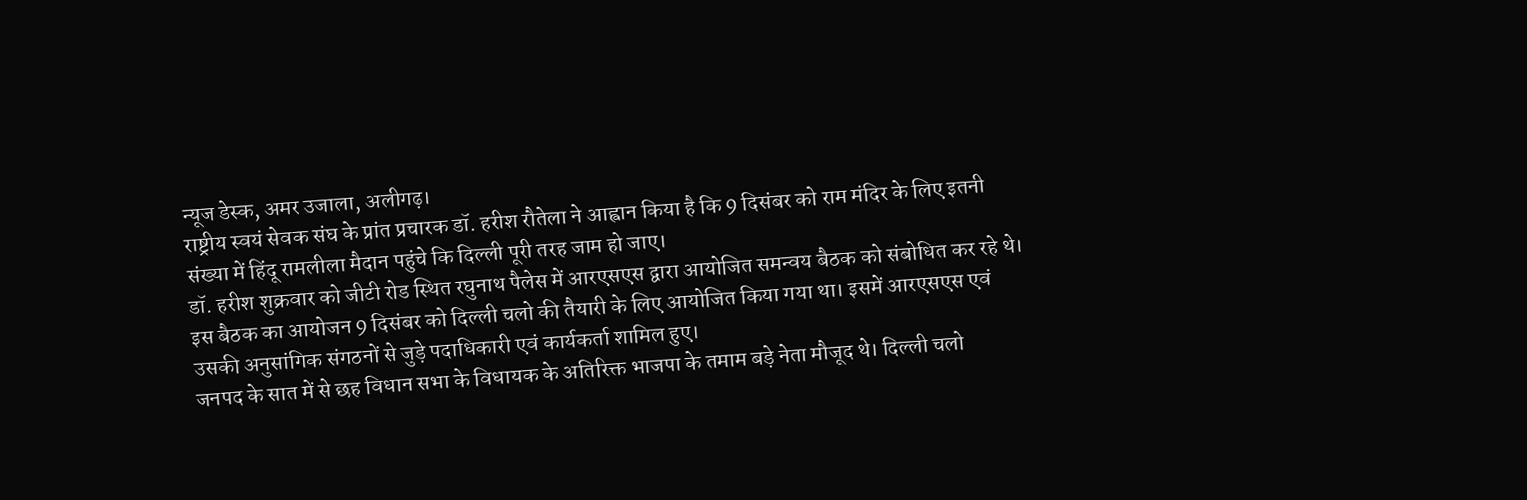न्यूज डेस्क, अमर उजाला, अलीगढ़।
राष्ट्रीय स्वयं सेवक संघ के प्रांत प्रचारक डॉ. हरीश रौतेला ने आह्वान किया है कि 9 दिसंबर को राम मंदिर के लिए इतनी संख्या में हिंदू रामलीला मैदान पहुंचे कि दिल्ली पूरी तरह जाम हो जाए।
डॉ. हरीश शुक्रवार को जीटी रोड स्थित रघुनाथ पैलेस में आरएसएस द्वारा आयोजित समन्वय बैठक को संबोधित कर रहे थे। इस बैठक का आयोजन 9 दिसंबर को दिल्ली चलो की तैयारी के लिए आयोजित किया गया था। इसमें आरएसएस एवं उसकी अनुसांगिक संगठनों से जुड़े पदाधिकारी एवं कार्यकर्ता शामिल हुए।
जनपद के सात में से छह विधान सभा के विधायक के अतिरिक्त भाजपा के तमाम बड़े नेता मौजूद थे। दिल्ली चलो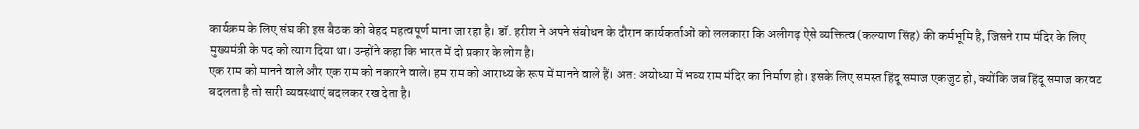कार्यक्रम के लिए संघ की इस बैठक को बेहद महत्वपूर्ण माना जा रहा है। डॉ. हरीश ने अपने संबोधन के दौरान कार्यकर्ताओं को ललकारा कि अलीगढ़ ऐसे व्यक्तित्व (कल्याण सिंह) की कर्मभूमि है, जिसने राम मंदिर के लिए मुख्यमंत्री के पद को त्याग दिया था। उन्होंने कहा कि भारत में दो प्रकार के लोग है।
एक राम को मानने वाले और एक राम को नकारने वाले। हम राम को आराध्य के रूप में मानने वाले हैं। अत: अयोध्या में भव्य राम मंदिर का निर्माण हो। इसके लिए समस्त हिंदू समाज एकजुट हो, क्योंकि जब हिंदू समाज करवट बदलता है तो सारी व्यवस्थाएं बदलकर रख देता है।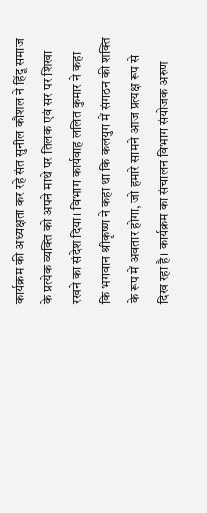कार्यक्रम की अध्यक्षता कर रहे संत सुनील कौशल ने हिंदू समाज के प्रत्येक व्यक्ति को अपने माथे पर तिलक एवं सर पर शिखा रखने का संदेश दिया। विभाग कार्यवाह ललित कुमार ने कहा कि भगवान श्रीकृष्ण ने कहा था कि कलयुग में संगठन की शक्ति के रूप में अवतार होगा, जो हमारे सामने आज प्रत्यक्ष रूप से दिख रहा है। कार्यक्रम का संचालन विभाग संयोजक अरुण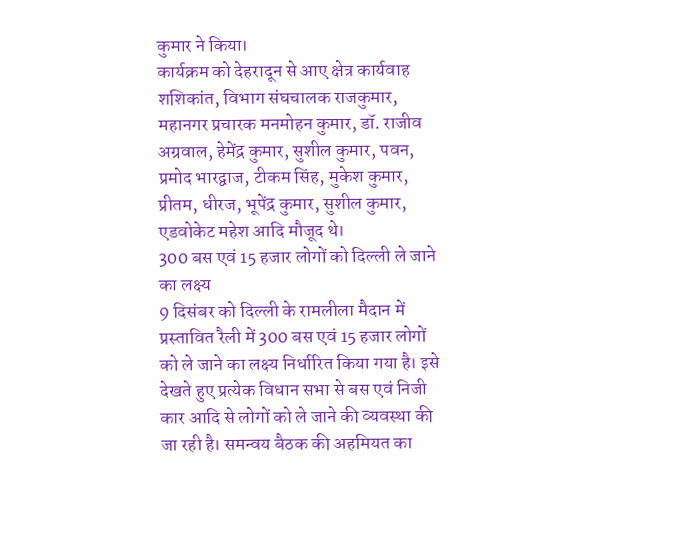कुमार ने किया।
कार्यक्रम को देहरादून से आए क्षेत्र कार्यवाह शशिकांत, विभाग संघचालक राजकुमार, महानगर प्रचारक मनमोहन कुमार, डॉ. राजीव अग्रवाल, हेमेंद्र कुमार, सुशील कुमार, पवन, प्रमोद भारद्वाज, टीकम सिंह, मुकेश कुमार, प्रीतम, धीरज, भूपेंद्र कुमार, सुशील कुमार, एडवोकेट महेश आदि मौजूद थे।
300 बस एवं 15 हजार लोगों को दिल्ली ले जाने का लक्ष्य
9 दिसंबर को दिल्ली के रामलीला मैदान में प्रस्तावित रैली में 300 बस एवं 15 हजार लोगों को ले जाने का लक्ष्य निर्धारित किया गया है। इसे देखते हुए प्रत्येक विधान सभा से बस एवं निजी कार आदि से लोगों को ले जाने की व्यवस्था की जा रही है। समन्वय बैठक की अहमियत का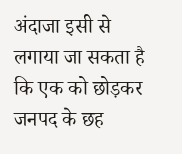अंदाजा इसी से लगाया जा सकता है कि एक को छोड़कर जनपद के छह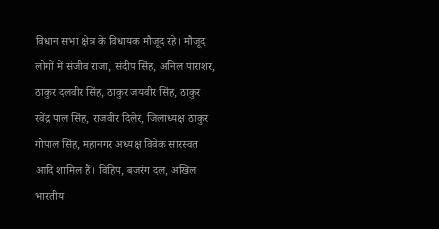विधान सभा क्षेत्र के विधायक मौजूद रहे। मौजूद लोगों में संजीव राजा, संदीप सिंह, अनिल पाराशर, ठाकुर दलवीर सिंह, ठाकुर जयवीर सिंह, ठाकुर रवेंद्र पाल सिंह, राजवीर दिलेर, जिलाध्यक्ष ठाकुर गोपाल सिंह, महानगर अध्यक्ष विवेक सारस्वत आदि शामिल हैं। विहिप, बजरंग दल, अखिल भारतीय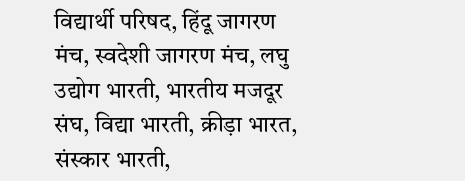विद्यार्थी परिषद, हिंदू जागरण मंच, स्वदेशी जागरण मंच, लघु उद्योग भारती, भारतीय मजदूर संघ, विद्या भारती, क्रीड़ा भारत, संस्कार भारती,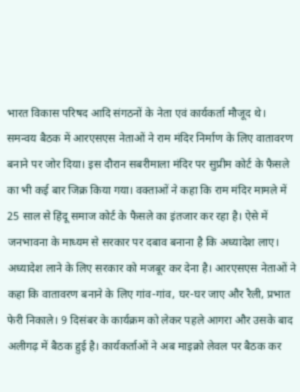भारत विकास परिषद आदि संगठनों के नेता एवं कार्यकर्ता मौजूद थे।
समन्वय बैठक में आरएसएस नेताओं ने राम मंदिर निर्माण के लिए वातावरण बनाने पर जोर दिया। इस दौरान सबरीमाला मंदिर पर सुप्रीम कोर्ट के फैसले का भी कई बार जिक्र किया गया। वक्ताओं ने कहा कि राम मंदिर मामले में 25 साल से हिंदू समाज कोर्ट के फैसले का इंतजार कर रहा है। ऐसे में जनभावना के माध्यम से सरकार पर दबाव बनाना है कि अध्यादेश लाए। अध्यादेश लाने के लिए सरकार को मजबूर कर देना है। आरएसएस नेताओं ने कहा कि वातावरण बनाने के लिए गांव-गांव, घर-घर जाए और रैली, प्रभात फेरी निकाले। 9 दिसंबर के कार्यक्रम को लेकर पहले आगरा और उसके बाद अलीगढ़ में बैठक हुई है। कार्यकर्ताओं ने अब माइक्रो लेवल पर बैठक कर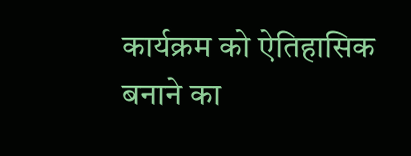कार्यक्रम को ऐतिहासिक बनाने का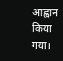आह्वान किया गया।